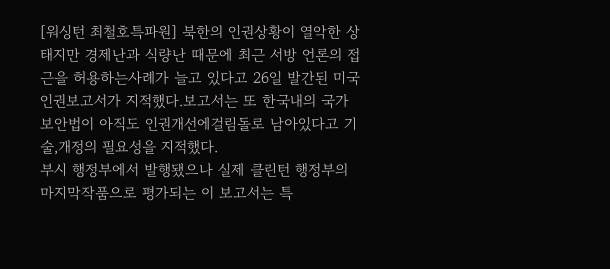[워싱턴 최철호특파원] 북한의 인권상황이 열악한 상태지만 경제난과 식량난 때문에 최근 서방 언론의 접근을 허용하는사례가 늘고 있다고 26일 발간된 미국 인권보고서가 지적했다.보고서는 또 한국내의 국가보안법이 아직도 인권개선에걸림돌로 남아있다고 기술,개정의 필요성을 지적했다.
부시 행정부에서 발행됐으나 실제 클린턴 행정부의 마지막작품으로 평가되는 이 보고서는 특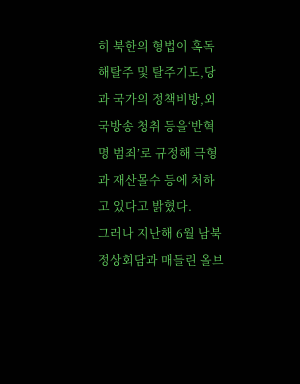히 북한의 형법이 혹독해탈주 및 탈주기도,당과 국가의 정책비방,외국방송 청취 등을‘반혁명 범죄’로 규정해 극형과 재산몰수 등에 처하고 있다고 밝혔다.
그러나 지난해 6월 남북 정상회담과 매들린 올브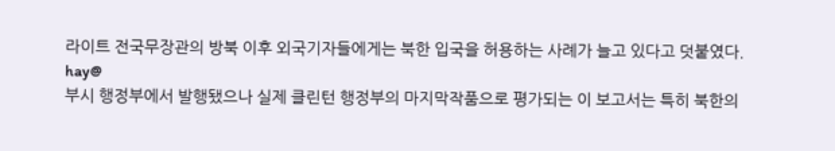라이트 전국무장관의 방북 이후 외국기자들에게는 북한 입국을 허용하는 사례가 늘고 있다고 덧붙였다.
hay@
부시 행정부에서 발행됐으나 실제 클린턴 행정부의 마지막작품으로 평가되는 이 보고서는 특히 북한의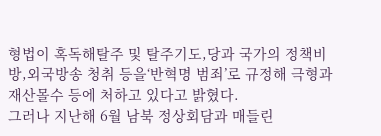형법이 혹독해탈주 및 탈주기도,당과 국가의 정책비방,외국방송 청취 등을‘반혁명 범죄’로 규정해 극형과 재산몰수 등에 처하고 있다고 밝혔다.
그러나 지난해 6월 남북 정상회담과 매들린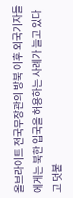올브라이트 전국무장관의 방북 이후 외국기자들에게는 북한 입국을 허용하는 사례가 늘고 있다고 덧붙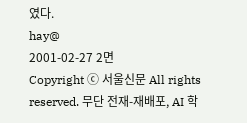였다.
hay@
2001-02-27 2면
Copyright ⓒ 서울신문 All rights reserved. 무단 전재-재배포, AI 학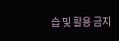습 및 활용 금지